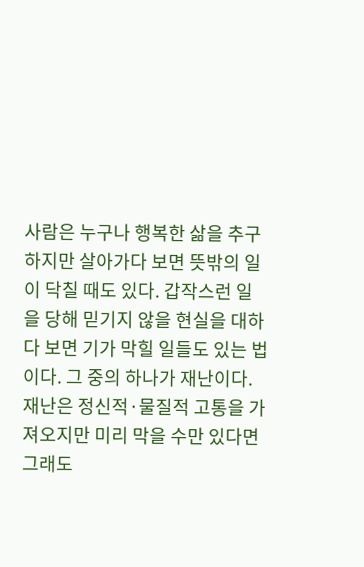사람은 누구나 행복한 삶을 추구하지만 살아가다 보면 뜻밖의 일이 닥칠 때도 있다. 갑작스런 일을 당해 믿기지 않을 현실을 대하다 보면 기가 막힐 일들도 있는 법이다. 그 중의 하나가 재난이다. 재난은 정신적·물질적 고통을 가져오지만 미리 막을 수만 있다면 그래도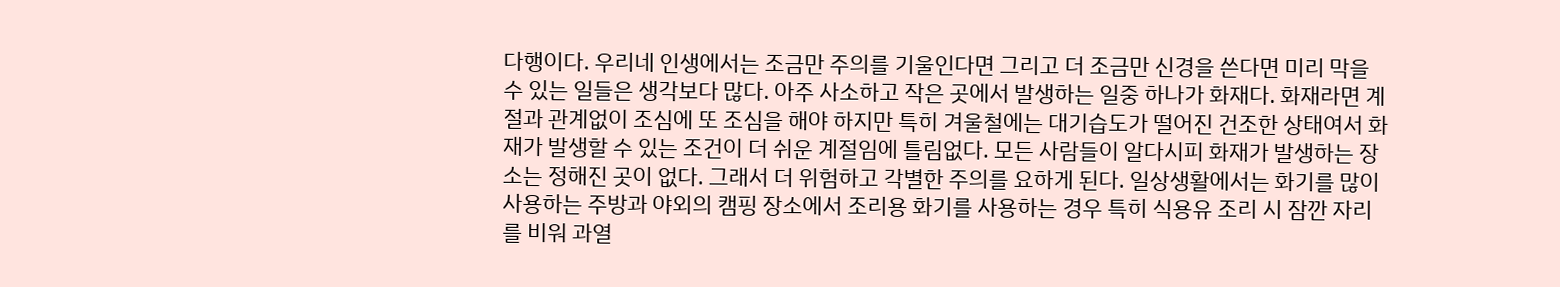다행이다. 우리네 인생에서는 조금만 주의를 기울인다면 그리고 더 조금만 신경을 쓴다면 미리 막을 수 있는 일들은 생각보다 많다. 아주 사소하고 작은 곳에서 발생하는 일중 하나가 화재다. 화재라면 계절과 관계없이 조심에 또 조심을 해야 하지만 특히 겨울철에는 대기습도가 떨어진 건조한 상태여서 화재가 발생할 수 있는 조건이 더 쉬운 계절임에 틀림없다. 모든 사람들이 알다시피 화재가 발생하는 장소는 정해진 곳이 없다. 그래서 더 위험하고 각별한 주의를 요하게 된다. 일상생활에서는 화기를 많이 사용하는 주방과 야외의 캠핑 장소에서 조리용 화기를 사용하는 경우 특히 식용유 조리 시 잠깐 자리를 비워 과열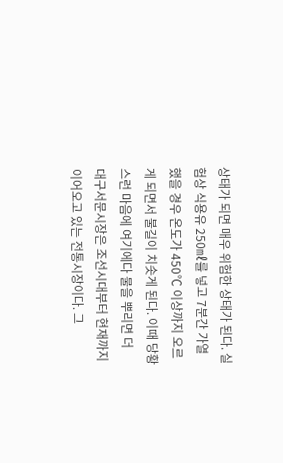상태가 되면 매우 위험한 상태가 된다. 실험상 식용유 250㎖를 넣고 7분간 가열했을 경우 온도가 450℃ 이상까지 오르게 되면서 불길이 치솟게 된다. 이때 당황스런 마음에 여기에다 물을 뿌리면 더
대구서문시장은 조선시대부터 현재까지 이어오고 있는 전통시장이다. 그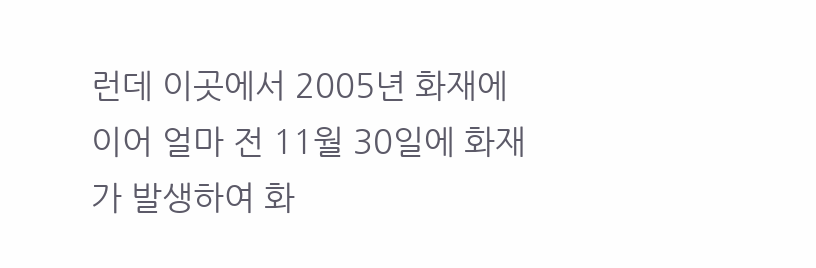런데 이곳에서 2005년 화재에 이어 얼마 전 11월 30일에 화재가 발생하여 화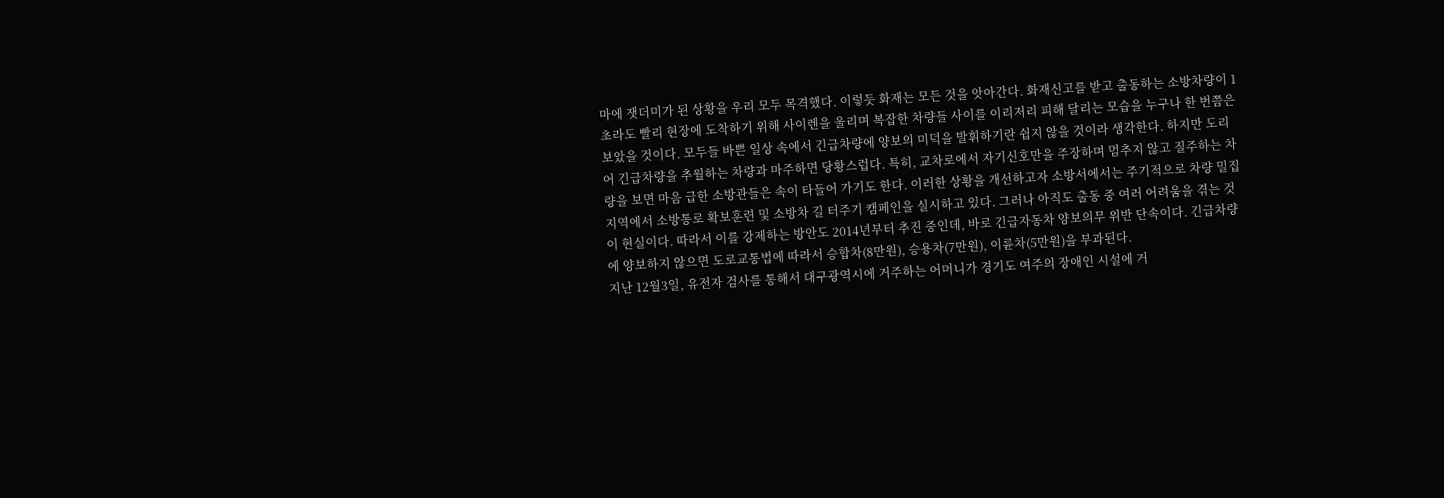마에 잿더미가 된 상황을 우리 모두 목격했다. 이렇듯 화재는 모든 것을 앗아간다. 화재신고를 받고 출동하는 소방차량이 1초라도 빨리 현장에 도착하기 위해 사이렌을 울리며 복잡한 차량들 사이를 이리저리 피해 달리는 모습을 누구나 한 번쯤은 보았을 것이다. 모두들 바쁜 일상 속에서 긴급차량에 양보의 미덕을 발휘하기란 쉽지 않을 것이라 생각한다. 하지만 도리어 긴급차량을 추월하는 차량과 마주하면 당황스럽다. 특히, 교차로에서 자기신호만을 주장하며 멈추지 않고 질주하는 차량을 보면 마음 급한 소방관들은 속이 타들어 가기도 한다. 이러한 상황을 개선하고자 소방서에서는 주기적으로 차량 밀집지역에서 소방통로 확보훈련 및 소방차 길 터주기 캠페인을 실시하고 있다. 그러나 아직도 출동 중 여러 어려움을 겪는 것이 현실이다. 따라서 이를 강제하는 방안도 2014년부터 추진 중인데, 바로 긴급자동차 양보의무 위반 단속이다. 긴급차량에 양보하지 않으면 도로교통법에 따라서 승합차(8만원), 승용차(7만원), 이륜차(5만원)을 부과된다.
지난 12월3일, 유전자 검사를 통해서 대구광역시에 거주하는 어머니가 경기도 여주의 장애인 시설에 거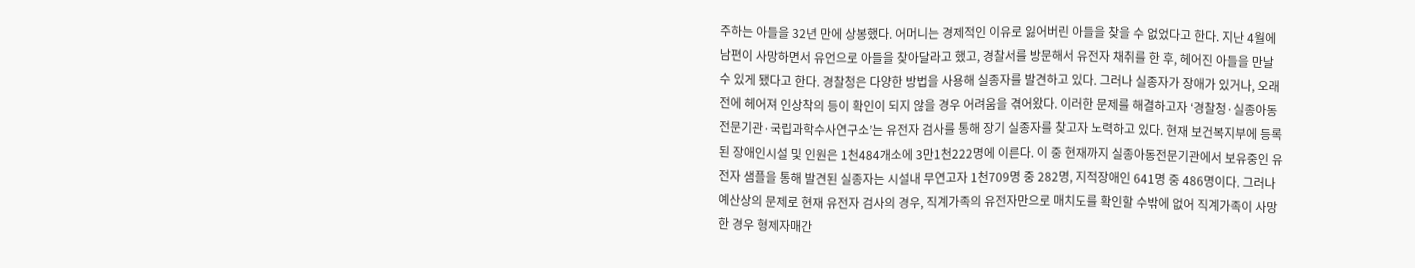주하는 아들을 32년 만에 상봉했다. 어머니는 경제적인 이유로 잃어버린 아들을 찾을 수 없었다고 한다. 지난 4월에 남편이 사망하면서 유언으로 아들을 찾아달라고 했고, 경찰서를 방문해서 유전자 채취를 한 후, 헤어진 아들을 만날 수 있게 됐다고 한다. 경찰청은 다양한 방법을 사용해 실종자를 발견하고 있다. 그러나 실종자가 장애가 있거나, 오래전에 헤어져 인상착의 등이 확인이 되지 않을 경우 어려움을 겪어왔다. 이러한 문제를 해결하고자 ‘경찰청·실종아동전문기관·국립과학수사연구소’는 유전자 검사를 통해 장기 실종자를 찾고자 노력하고 있다. 현재 보건복지부에 등록된 장애인시설 및 인원은 1천484개소에 3만1천222명에 이른다. 이 중 현재까지 실종아동전문기관에서 보유중인 유전자 샘플을 통해 발견된 실종자는 시설내 무연고자 1천709명 중 282명, 지적장애인 641명 중 486명이다. 그러나 예산상의 문제로 현재 유전자 검사의 경우, 직계가족의 유전자만으로 매치도를 확인할 수밖에 없어 직계가족이 사망한 경우 형제자매간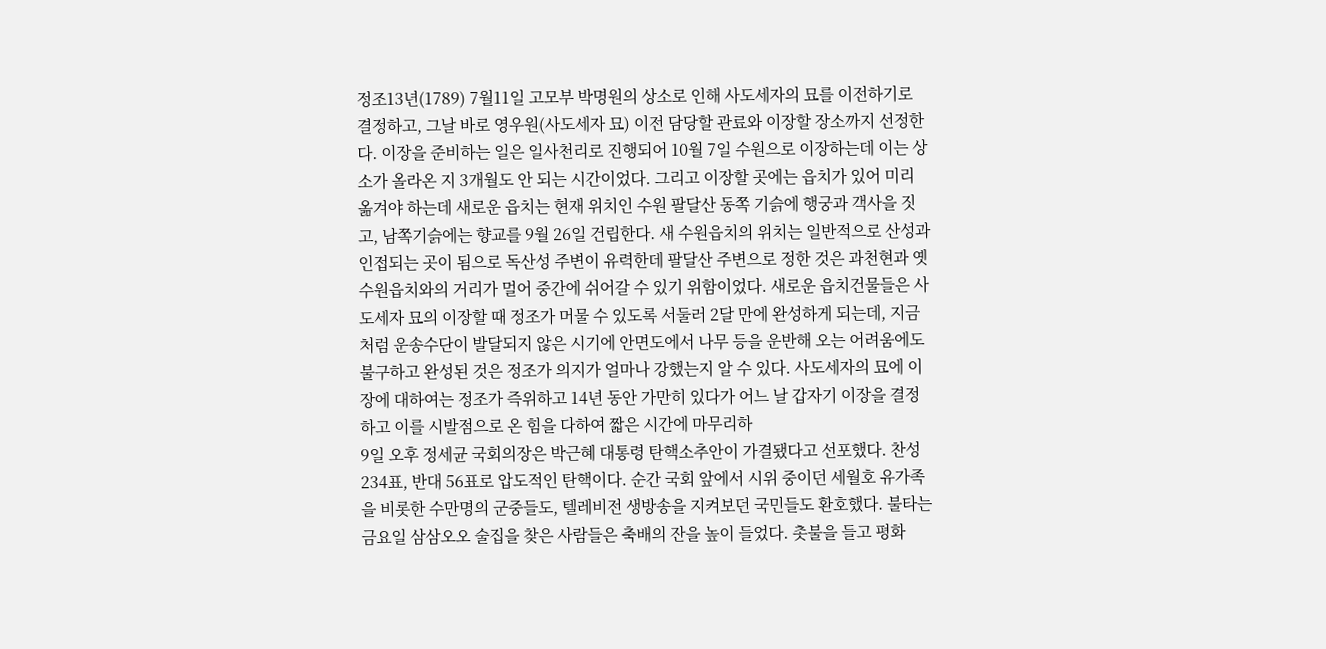정조13년(1789) 7월11일 고모부 박명원의 상소로 인해 사도세자의 묘를 이전하기로 결정하고, 그날 바로 영우원(사도세자 묘) 이전 담당할 관료와 이장할 장소까지 선정한다. 이장을 준비하는 일은 일사천리로 진행되어 10월 7일 수원으로 이장하는데 이는 상소가 올라온 지 3개월도 안 되는 시간이었다. 그리고 이장할 곳에는 읍치가 있어 미리 옮겨야 하는데 새로운 읍치는 현재 위치인 수원 팔달산 동쪽 기슭에 행궁과 객사을 짓고, 남쪽기슭에는 향교를 9월 26일 건립한다. 새 수원읍치의 위치는 일반적으로 산성과 인접되는 곳이 됨으로 독산성 주변이 유력한데 팔달산 주변으로 정한 것은 과천현과 옛 수원읍치와의 거리가 멀어 중간에 쉬어갈 수 있기 위함이었다. 새로운 읍치건물들은 사도세자 묘의 이장할 때 정조가 머물 수 있도록 서둘러 2달 만에 완성하게 되는데, 지금처럼 운송수단이 발달되지 않은 시기에 안면도에서 나무 등을 운반해 오는 어려움에도 불구하고 완성된 것은 정조가 의지가 얼마나 강했는지 알 수 있다. 사도세자의 묘에 이장에 대하여는 정조가 즉위하고 14년 동안 가만히 있다가 어느 날 갑자기 이장을 결정하고 이를 시발점으로 온 힘을 다하여 짧은 시간에 마무리하
9일 오후 정세균 국회의장은 박근혜 대통령 탄핵소추안이 가결됐다고 선포했다. 찬성 234표, 반대 56표로 압도적인 탄핵이다. 순간 국회 앞에서 시위 중이던 세월호 유가족을 비롯한 수만명의 군중들도, 텔레비전 생방송을 지켜보던 국민들도 환호했다. 불타는 금요일 삼삼오오 술집을 찾은 사람들은 축배의 잔을 높이 들었다. 촛불을 들고 평화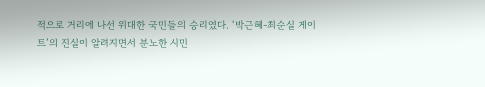적으로 거리에 나선 위대한 국민들의 승리였다. ‘박근혜-최순실 게이트’의 진실이 알려지면서 분노한 시민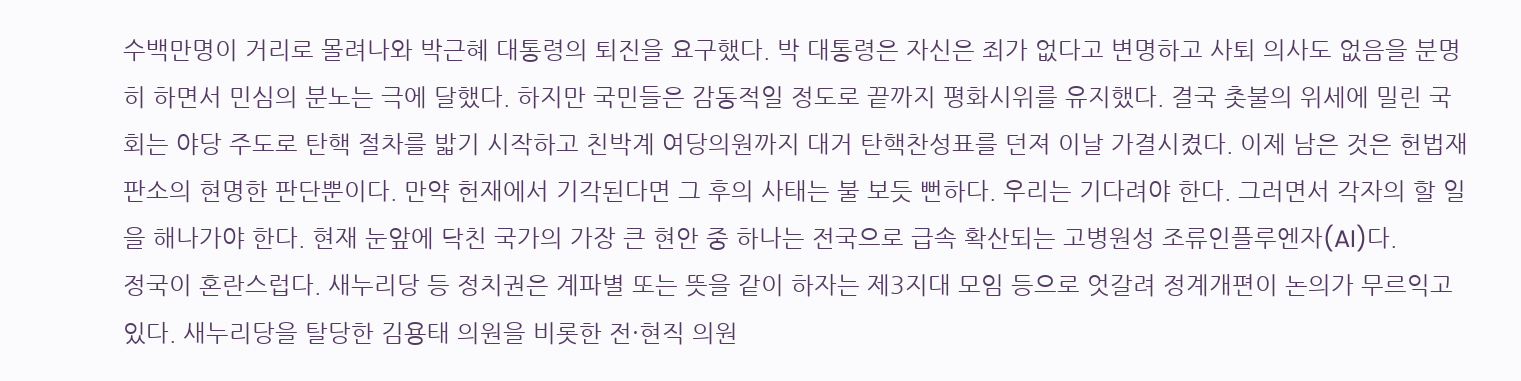수백만명이 거리로 몰려나와 박근혜 대통령의 퇴진을 요구했다. 박 대통령은 자신은 죄가 없다고 변명하고 사퇴 의사도 없음을 분명히 하면서 민심의 분노는 극에 달했다. 하지만 국민들은 감동적일 정도로 끝까지 평화시위를 유지했다. 결국 촛불의 위세에 밀린 국회는 야당 주도로 탄핵 절차를 밟기 시작하고 친박계 여당의원까지 대거 탄핵찬성표를 던져 이날 가결시켰다. 이제 남은 것은 헌법재판소의 현명한 판단뿐이다. 만약 헌재에서 기각된다면 그 후의 사태는 불 보듯 뻔하다. 우리는 기다려야 한다. 그러면서 각자의 할 일을 해나가야 한다. 현재 눈앞에 닥친 국가의 가장 큰 현안 중 하나는 전국으로 급속 확산되는 고병원성 조류인플루엔자(AI)다.
정국이 혼란스럽다. 새누리당 등 정치권은 계파별 또는 뜻을 같이 하자는 제3지대 모임 등으로 엇갈려 정계개편이 논의가 무르익고 있다. 새누리당을 탈당한 김용태 의원을 비롯한 전·현직 의원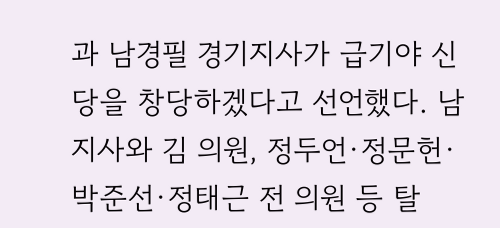과 남경필 경기지사가 급기야 신당을 창당하겠다고 선언했다. 남 지사와 김 의원, 정두언·정문헌·박준선·정태근 전 의원 등 탈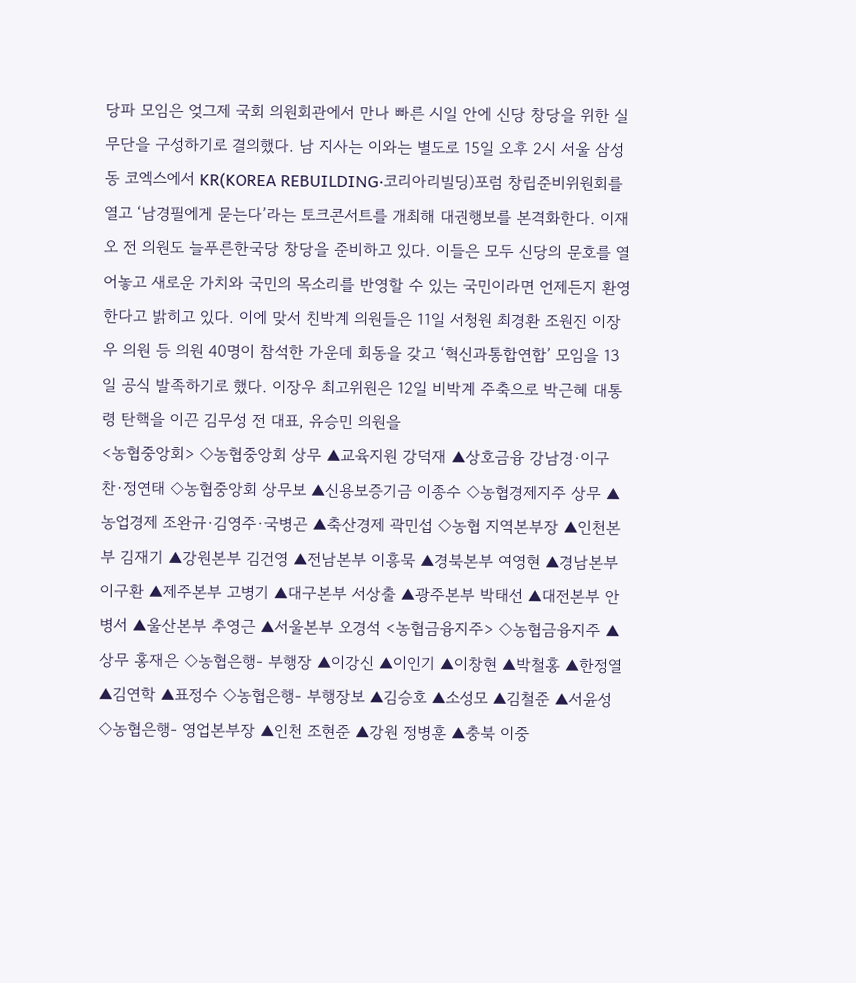당파 모임은 엊그제 국회 의원회관에서 만나 빠른 시일 안에 신당 창당을 위한 실무단을 구성하기로 결의했다. 남 지사는 이와는 별도로 15일 오후 2시 서울 삼성동 코엑스에서 KR(KOREA REBUILDING·코리아리빌딩)포럼 창립준비위원회를 열고 ‘남경필에게 묻는다’라는 토크콘서트를 개최해 대권행보를 본격화한다. 이재오 전 의원도 늘푸른한국당 창당을 준비하고 있다. 이들은 모두 신당의 문호를 열어놓고 새로운 가치와 국민의 목소리를 반영할 수 있는 국민이라면 언제든지 환영한다고 밝히고 있다. 이에 맞서 친박계 의원들은 11일 서청원 최경환 조원진 이장우 의원 등 의원 40명이 참석한 가운데 회동을 갖고 ‘혁신과통합연합’ 모임을 13일 공식 발족하기로 했다. 이장우 최고위원은 12일 비박계 주축으로 박근혜 대통령 탄핵을 이끈 김무성 전 대표, 유승민 의원을
<농협중앙회> ◇농협중앙회 상무 ▲교육지원 강덕재 ▲상호금융 강남경·이구찬·정연태 ◇농협중앙회 상무보 ▲신용보증기금 이종수 ◇농협경제지주 상무 ▲농업경제 조완규·김영주·국병곤 ▲축산경제 곽민섭 ◇농협 지역본부장 ▲인천본부 김재기 ▲강원본부 김건영 ▲전남본부 이흥묵 ▲경북본부 여영현 ▲경남본부 이구환 ▲제주본부 고병기 ▲대구본부 서상출 ▲광주본부 박태선 ▲대전본부 안병서 ▲울산본부 추영근 ▲서울본부 오경석 <농협금융지주> ◇농협금융지주 ▲상무 홍재은 ◇농협은행- 부행장 ▲이강신 ▲이인기 ▲이창현 ▲박철홍 ▲한정열 ▲김연학 ▲표정수 ◇농협은행- 부행장보 ▲김승호 ▲소성모 ▲김철준 ▲서윤성 ◇농협은행- 영업본부장 ▲인천 조현준 ▲강원 정병훈 ▲충북 이중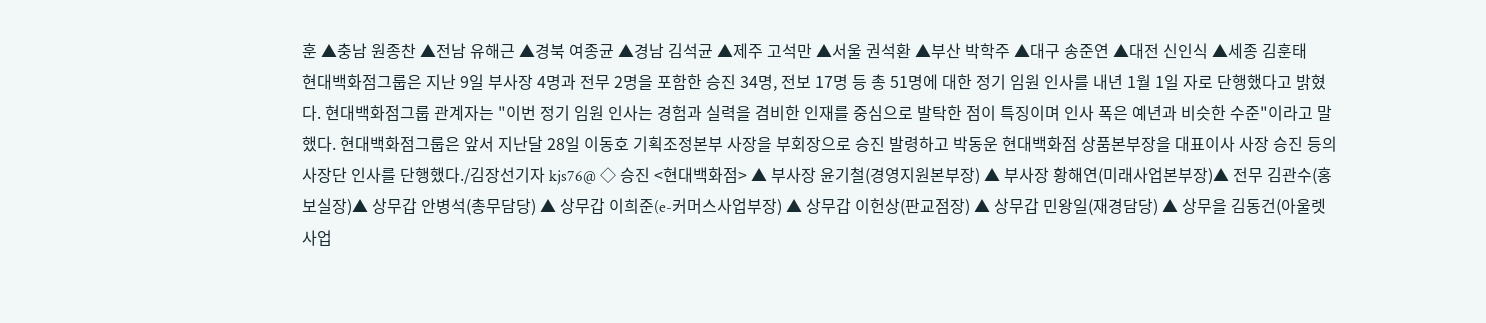훈 ▲충남 원종찬 ▲전남 유해근 ▲경북 여종균 ▲경남 김석균 ▲제주 고석만 ▲서울 권석환 ▲부산 박학주 ▲대구 송준연 ▲대전 신인식 ▲세종 김훈태
현대백화점그룹은 지난 9일 부사장 4명과 전무 2명을 포함한 승진 34명, 전보 17명 등 총 51명에 대한 정기 임원 인사를 내년 1월 1일 자로 단행했다고 밝혔다. 현대백화점그룹 관계자는 "이번 정기 임원 인사는 경험과 실력을 겸비한 인재를 중심으로 발탁한 점이 특징이며 인사 폭은 예년과 비슷한 수준"이라고 말했다. 현대백화점그룹은 앞서 지난달 28일 이동호 기획조정본부 사장을 부회장으로 승진 발령하고 박동운 현대백화점 상품본부장을 대표이사 사장 승진 등의 사장단 인사를 단행했다./김장선기자 kjs76@ ◇ 승진 <현대백화점> ▲ 부사장 윤기철(경영지원본부장) ▲ 부사장 황해연(미래사업본부장)▲ 전무 김관수(홍보실장)▲ 상무갑 안병석(총무담당) ▲ 상무갑 이희준(e-커머스사업부장) ▲ 상무갑 이헌상(판교점장) ▲ 상무갑 민왕일(재경담당) ▲ 상무을 김동건(아울렛사업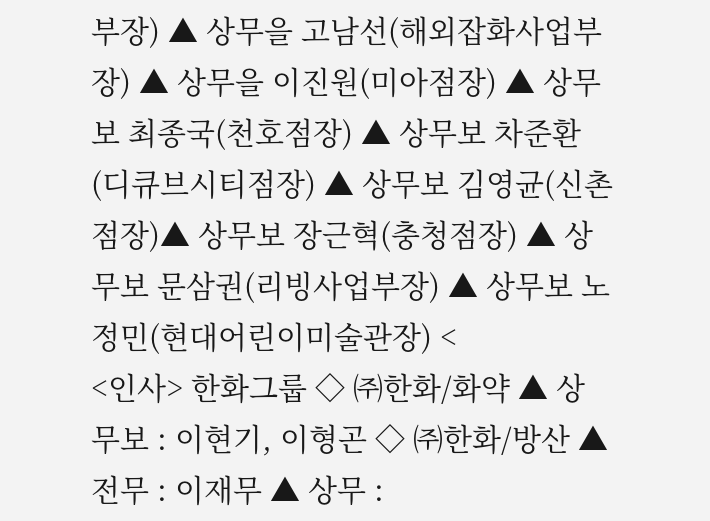부장) ▲ 상무을 고남선(해외잡화사업부장) ▲ 상무을 이진원(미아점장) ▲ 상무보 최종국(천호점장) ▲ 상무보 차준환(디큐브시티점장) ▲ 상무보 김영균(신촌점장)▲ 상무보 장근혁(충청점장) ▲ 상무보 문삼권(리빙사업부장) ▲ 상무보 노정민(현대어린이미술관장) <
<인사> 한화그룹 ◇ ㈜한화/화약 ▲ 상무보 : 이현기, 이형곤 ◇ ㈜한화/방산 ▲ 전무 : 이재무 ▲ 상무 :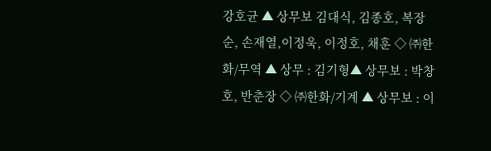강호균 ▲ 상무보 김대식, 김종호, 복장순, 손재열,이정욱, 이정호, 채훈 ◇ ㈜한화/무역 ▲ 상무 : 김기형▲ 상무보 : 박창호, 반춘장 ◇ ㈜한화/기계 ▲ 상무보 : 이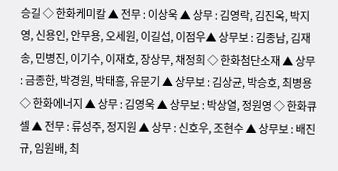승길 ◇ 한화케미칼 ▲ 전무 : 이상욱 ▲ 상무 : 김영락, 김진옥, 박지영, 신용인, 안무용, 오세원, 이길섭, 이점우▲ 상무보 : 김종남, 김재송, 민병진, 이기수, 이재호, 장상무, 채정희 ◇ 한화첨단소재 ▲ 상무 : 금종한, 박경원, 박태흥, 유문기 ▲ 상무보 : 김상균, 박승호, 최병용 ◇ 한화에너지 ▲ 상무 : 김영욱 ▲ 상무보 : 박상열, 정원영 ◇ 한화큐셀 ▲ 전무 : 류성주, 정지원 ▲ 상무 : 신호우, 조현수 ▲ 상무보 : 배진규, 임원배, 최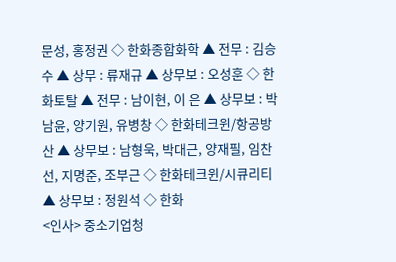문성, 홍정권 ◇ 한화종합화학 ▲ 전무 : 김승수 ▲ 상무 : 류재규 ▲ 상무보 : 오성훈 ◇ 한화토탈 ▲ 전무 : 남이현, 이 은 ▲ 상무보 : 박남윤, 양기원, 유병창 ◇ 한화테크윈/항공방산 ▲ 상무보 : 남형욱, 박대근, 양재필, 임찬선, 지명준, 조부근 ◇ 한화테크윈/시큐리티 ▲ 상무보 : 정원석 ◇ 한화
<인사> 중소기업청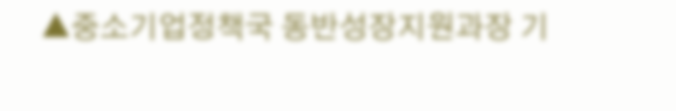▲중소기업정책국 동반성장지원과장 기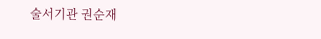술서기관 권순재